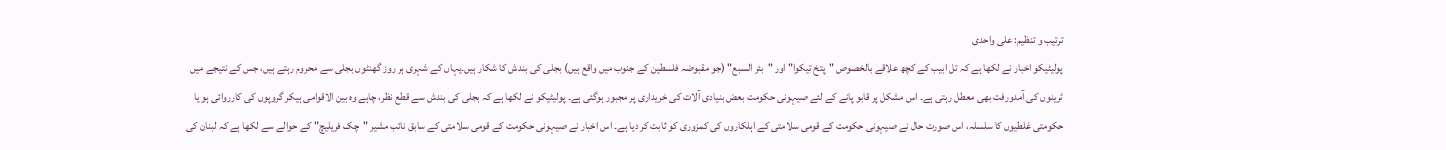ترتیب و تنظیم: علی واحدی
پولیٹیکو اخبار نے لکھا ہے کہ تل ابیب کے کچھ علاقے بالخصوص "پتخ تیکوا" اور "بئر السبع" (جو مقبوضہ فلسطین کے جنوب میں واقع ہیں) بجلی کی بندش کا شکار ہیں۔یہاں کے شہری ہر روز گھنٹوں بجلی سے محروم رہتے ہیں، جس کے نتیجے میں ٹرینوں کی آمدورفت بھی معطل رہتی ہے۔ اس مشکل پر قابو پانے کے لئے صیہونی حکومت بعض بنیادی آلات کی خریداری پر مجبور ہوگئی ہے۔ پولیٹیکو نے لکھا ہے کہ بجلی کی بندش سے قطع نظر، چاہے وہ بین الاقوامی ہیکر گروپوں کی کارروائی ہو یا حکومتی غلطیوں کا سلسلہ، اس صورت حال نے صیہونی حکومت کے قومی سلامتی کے اہلکاروں کی کمزوری کو ثابت کر دیا ہے۔ اس اخبار نے صیہونی حکومت کے قومی سلامتی کے سابق نائب مشیر "چک فریلیچ" کے حوالے سے لکھا ہے کہ لبنان کی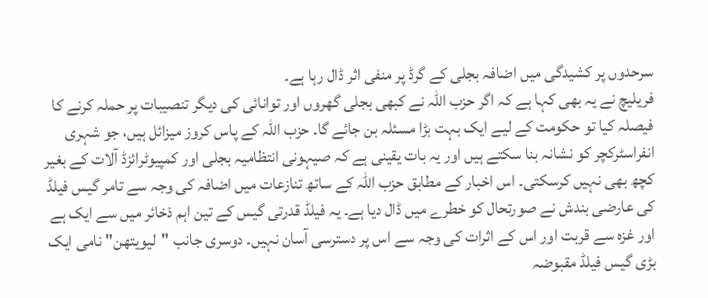سرحدوں پر کشیدگی میں اضافہ بجلی کے گرڈ پر منفی اثر ڈال رہا ہے۔
فریلیچ نے یہ بھی کہا ہے کہ اگر حزب اللہ نے کبھی بجلی گھروں اور توانائی کی دیگر تنصیبات پر حملہ کرنے کا فیصلہ کیا تو حکومت کے لیے ایک بہت بڑا مسئلہ بن جائے گا۔ حزب اللہ کے پاس کروز میزائل ہیں، جو شہری انفراسٹرکچر کو نشانہ بنا سکتے ہیں اور یہ بات یقینی ہے کہ صیہونی انتظامیہ بجلی اور کمپیوٹرائزڈ آلات کے بغیر کچھ بھی نہیں کرسکتی۔ اس اخبار کے مطابق حزب اللہ کے ساتھ تنازعات میں اضافہ کی وجہ سے تامر گیس فیلڈ کی عارضی بندش نے صورتحال کو خطرے میں ڈال دیا ہے۔ یہ فیلڈ قدرتی گیس کے تین اہم ذخائر میں سے ایک ہے اور غزہ سے قربت اور اس کے اثرات کی وجہ سے اس پر دسترسی آسان نہیں۔ دوسری جانب "لیویتھن" نامی ایک بڑی گیس فیلڈ مقبوضہ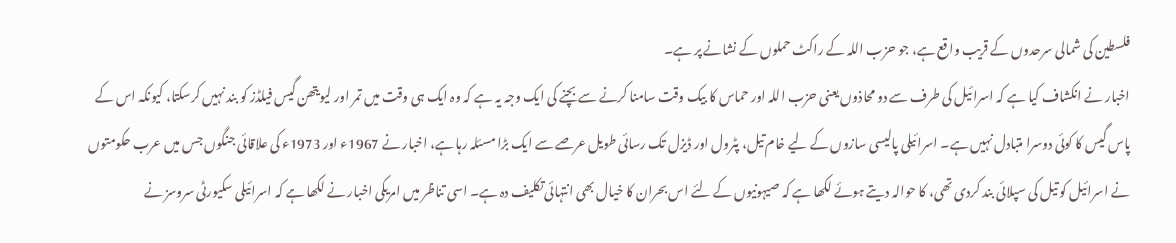فلسطین کی شمالی سرحدوں کے قریب واقع ہے، جو حزب اللہ کے راکٹ حملوں کے نشانے پر ہے۔
اخبار نے انکشاف کیا ہے کہ اسرائیل کی طرف سے دو محاذوں یعنی حزب اللہ اور حماس کا بیک وقت سامنا کرنے سے بچنے کی ایک وجہ یہ ہے کہ وہ ایک ہی وقت میں تمر اور لیویتھن گیس فیلڈز کو بند نہیں کرسکتا، کیونکہ اس کے پاس گیس کا کوئی دوسرا متبادل نہیں ہے۔ اسرائیلی پالیسی سازوں کے لیے خام تیل، پٹرول اور ڈیزل تک رسائی طویل عرصے سے ایک بڑا مسئلہ رہا ہے، اخبار نے 1967ء اور 1973ء کی علاقائی جنگوں جس میں عرب حکومتوں نے اسرائیل کو تیل کی سپلائی بند کردی تھی، کا حوالہ دیتے ہوئے لکھا ہے کہ صیہونیوں کے لئے اس بحران کا خیال بھی انتہائی تکلیف دہ ہے۔ اسی تناظر میں امریکی اخبار نے لکھا ہے کہ اسرائیلی سکیورٹی سروسز نے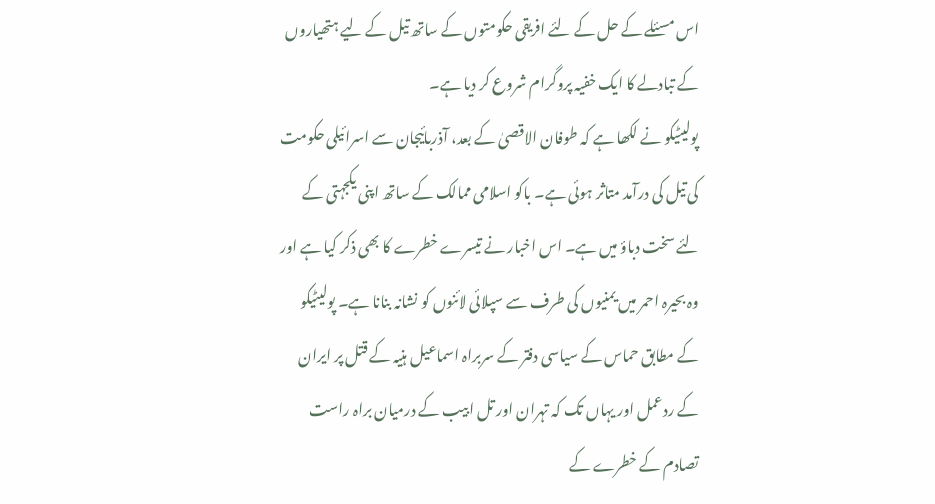اس مسئلے کے حل کے لئے افریقی حکومتوں کے ساتھ تیل کے لیے ہتھیاروں کے تبادلے کا ایک خفیہ پروگرام شروع کر دیا ہے۔
پولیٹیکو نے لکھا ہے کہ طوفان الاقصیٰ کے بعد، آذربائیجان سے اسرائیلی حکومت کی تیل کی درآمد متاثر ہوئی ہے۔ باکو اسلامی ممالک کے ساتھ اپنی یکجہتی کے لئے سخت دباؤ میں ہے۔ اس اخبار نے تیسرے خطرے کا بھی ذکر کیا ہے اور وہ بحیرہ احمر میں یمنیوں کی طرف سے سپلائی لائنوں کو نشانہ بنانا ہے۔ پولیٹیکو کے مطابق حماس کے سیاسی دفتر کے سربراہ اسماعیل ہنیہ کے قتل پر ایران کے ردعمل اور یہاں تک کہ تہران اور تل ابیب کے درمیان براہ راست تصادم کے خطرے کے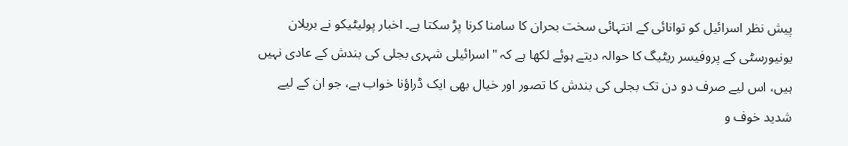پیش نظر اسرائیل کو توانائی کے انتہائی سخت بحران کا سامنا کرنا پڑ سکتا ہے۔ اخبار پولیٹیکو نے بریلان یونیورسٹی کے پروفیسر ریٹیگ کا حوالہ دیتے ہوئے لکھا ہے کہ "اسرائیلی شہری بجلی کی بندش کے عادی نہیں ہیں، اس لیے صرف دو دن تک بجلی کی بندش کا تصور اور خیال بھی ایک ڈراؤنا خواب ہے، جو ان کے لیے شدید خوف و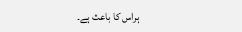ہراس کا باعث ہے۔